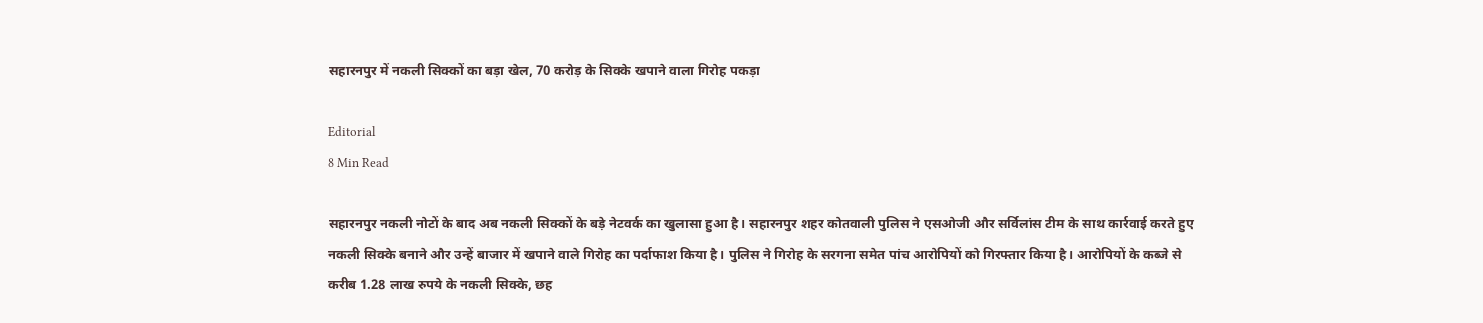सहारनपुर में नकली सिक्कों का बड़ा खेल, 70 करोड़ के सिक्के खपाने वाला गिरोह पकड़ा

Editorial
8 Min Read

सहारनपुर नकली नोटों के बाद अब नकली सिक्कों के बड़े नेटवर्क का खुलासा हुआ है। सहारनपुर शहर कोतवाली पुलिस ने एसओजी और सर्विलांस टीम के साथ कार्रवाई करते हुए नकली सिक्के बनाने और उन्हें बाजार में खपाने वाले गिरोह का पर्दाफाश किया है। पुलिस ने गिरोह के सरगना समेत पांच आरोपियों को गिरफ्तार किया है। आरोपियों के कब्जे से करीब 1.28 लाख रुपये के नकली सिक्के, छह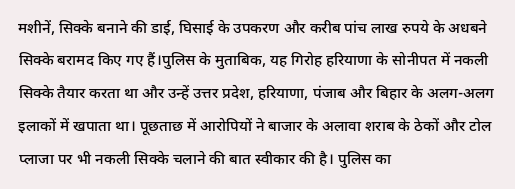मशीनें, सिक्के बनाने की डाई, घिसाई के उपकरण और करीब पांच लाख रुपये के अधबने सिक्के बरामद किए गए हैं।पुलिस के मुताबिक, यह गिरोह हरियाणा के सोनीपत में नकली सिक्के तैयार करता था और उन्हें उत्तर प्रदेश, हरियाणा, पंजाब और बिहार के अलग-अलग इलाकों में खपाता था। पूछताछ में आरोपियों ने बाजार के अलावा शराब के ठेकों और टोल प्लाजा पर भी नकली सिक्के चलाने की बात स्वीकार की है। पुलिस का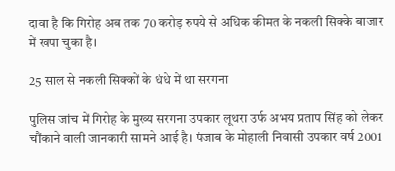दावा है कि गिरोह अब तक 70 करोड़ रुपये से अधिक कीमत के नकली सिक्के बाजार में खपा चुका है।

25 साल से नकली सिक्कों के धंधे में था सरगना

पुलिस जांच में गिरोह के मुख्य सरगना उपकार लूथरा उर्फ अभय प्रताप सिंह को लेकर चौंकाने वाली जानकारी सामने आई है। पंजाब के मोहाली निवासी उपकार वर्ष 2001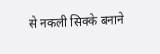से नकली सिक्के बनाने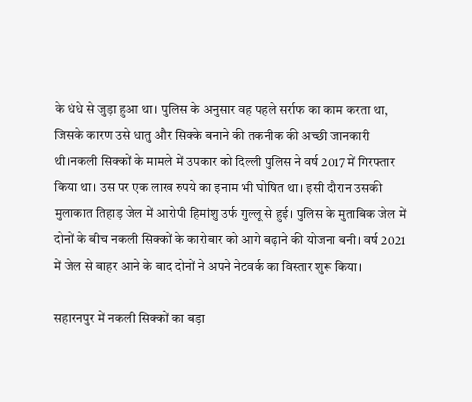के धंधे से जुड़ा हुआ था। पुलिस के अनुसार वह पहले सर्राफ का काम करता था, जिसके कारण उसे धातु और सिक्के बनाने की तकनीक की अच्छी जानकारी थी।नकली सिक्कों के मामले में उपकार को दिल्ली पुलिस ने वर्ष 2017 में गिरफ्तार किया था। उस पर एक लाख रुपये का इनाम भी घोषित था। इसी दौरान उसकी मुलाकात तिहाड़ जेल में आरोपी हिमांशु उर्फ गुल्लू से हुई। पुलिस के मुताबिक जेल में दोनों के बीच नकली सिक्कों के कारोबार को आगे बढ़ाने की योजना बनी। वर्ष 2021 में जेल से बाहर आने के बाद दोनों ने अपने नेटवर्क का विस्तार शुरू किया।

सहारनपुर में नकली सिक्कों का बड़ा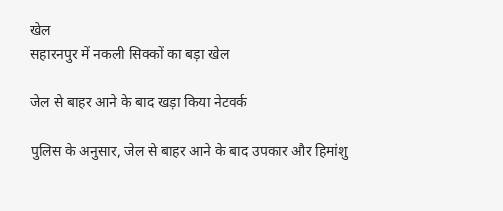खेल
सहारनपुर में नकली सिक्कों का बड़ा खेल

जेल से बाहर आने के बाद खड़ा किया नेटवर्क

पुलिस के अनुसार, जेल से बाहर आने के बाद उपकार और हिमांशु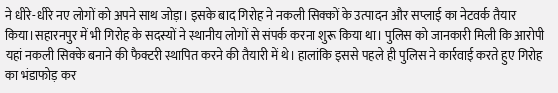ने धीरे-धीरे नए लोगों को अपने साथ जोड़ा। इसके बाद गिरोह ने नकली सिक्कों के उत्पादन और सप्लाई का नेटवर्क तैयार किया।सहारनपुर में भी गिरोह के सदस्यों ने स्थानीय लोगों से संपर्क करना शुरू किया था। पुलिस को जानकारी मिली कि आरोपी यहां नकली सिक्के बनाने की फैक्टरी स्थापित करने की तैयारी में थे। हालांकि इससे पहले ही पुलिस ने कार्रवाई करते हुए गिरोह का भंडाफोड़ कर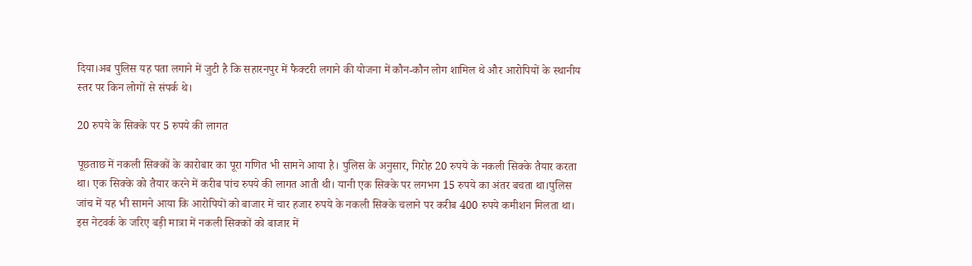दिया।अब पुलिस यह पता लगाने में जुटी है कि सहारनपुर में फैक्टरी लगाने की योजना में कौन-कौन लोग शामिल थे और आरोपियों के स्थानीय स्तर पर किन लोगों से संपर्क थे।

20 रुपये के सिक्के पर 5 रुपये की लागत

पूछताछ में नकली सिक्कों के कारोबार का पूरा गणित भी सामने आया है। पुलिस के अनुसार, गिरोह 20 रुपये के नकली सिक्के तैयार करता था। एक सिक्के को तैयार करने में करीब पांच रुपये की लागत आती थी। यानी एक सिक्के पर लगभग 15 रुपये का अंतर बचता था।पुलिस जांच में यह भी सामने आया कि आरोपियों को बाजार में चार हजार रुपये के नकली सिक्के चलाने पर करीब 400 रुपये कमीशन मिलता था। इस नेटवर्क के जरिए बड़ी मात्रा में नकली सिक्कों को बाजार में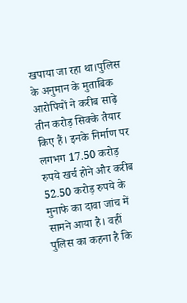खपाया जा रहा था।पुलिस के अनुमान के मुताबिक आरोपियों ने करीब साढ़े तीन करोड़ सिक्के तैयार किए हैं। इनके निर्माण पर लगभग 17.50 करोड़ रुपये खर्च होने और करीब 52.50 करोड़ रुपये के मुनाफे का दावा जांच में सामने आया है। वहीं पुलिस का कहना है कि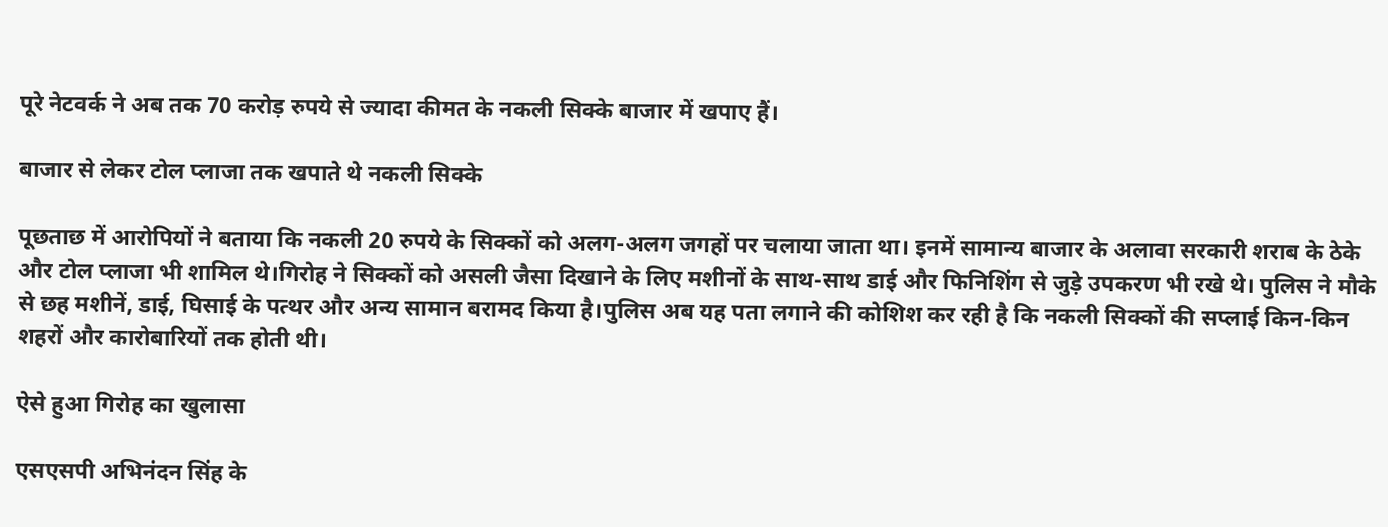पूरे नेटवर्क ने अब तक 70 करोड़ रुपये से ज्यादा कीमत के नकली सिक्के बाजार में खपाए हैं।

बाजार से लेकर टोल प्लाजा तक खपाते थे नकली सिक्के

पूछताछ में आरोपियों ने बताया कि नकली 20 रुपये के सिक्कों को अलग-अलग जगहों पर चलाया जाता था। इनमें सामान्य बाजार के अलावा सरकारी शराब के ठेके और टोल प्लाजा भी शामिल थे।गिरोह ने सिक्कों को असली जैसा दिखाने के लिए मशीनों के साथ-साथ डाई और फिनिशिंग से जुड़े उपकरण भी रखे थे। पुलिस ने मौके से छह मशीनें, डाई, घिसाई के पत्थर और अन्य सामान बरामद किया है।पुलिस अब यह पता लगाने की कोशिश कर रही है कि नकली सिक्कों की सप्लाई किन-किन शहरों और कारोबारियों तक होती थी।

ऐसे हुआ गिरोह का खुलासा

एसएसपी अभिनंदन सिंह के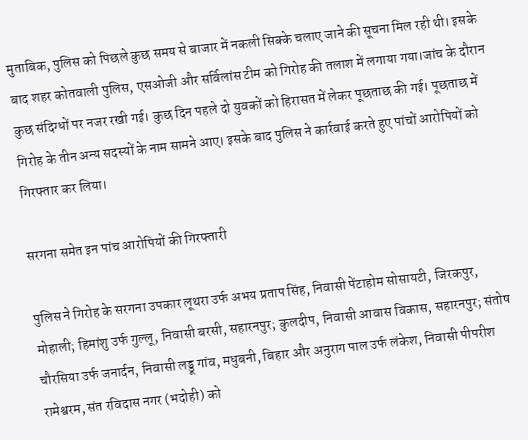मुताबिक, पुलिस को पिछले कुछ समय से बाजार में नकली सिक्के चलाए जाने की सूचना मिल रही थी। इसके बाद शहर कोतवाली पुलिस, एसओजी और सर्विलांस टीम को गिरोह की तलाश में लगाया गया।जांच के दौरान कुछ संदिग्धों पर नजर रखी गई। कुछ दिन पहले दो युवकों को हिरासत में लेकर पूछताछ की गई। पूछताछ में गिरोह के तीन अन्य सदस्यों के नाम सामने आए। इसके बाद पुलिस ने कार्रवाई करते हुए पांचों आरोपियों को गिरफ्तार कर लिया।

सरगना समेत इन पांच आरोपियों की गिरफ्तारी

पुलिस ने गिरोह के सरगना उपकार लूथरा उर्फ अभय प्रताप सिंह, निवासी पेंटाहोम सोसायटी, जिरकपुर, मोहाली; हिमांशु उर्फ गुल्लू, निवासी बरसी, सहारनपुर; कुलदीप, निवासी आवास विकास, सहारनपुर; संतोष चौरसिया उर्फ जनार्दन, निवासी लड्डू गांव, मधुबनी, बिहार और अनुराग पाल उर्फ लंकेश, निवासी पीपरीश रामेश्वरम, संत रविदास नगर (भदोही) को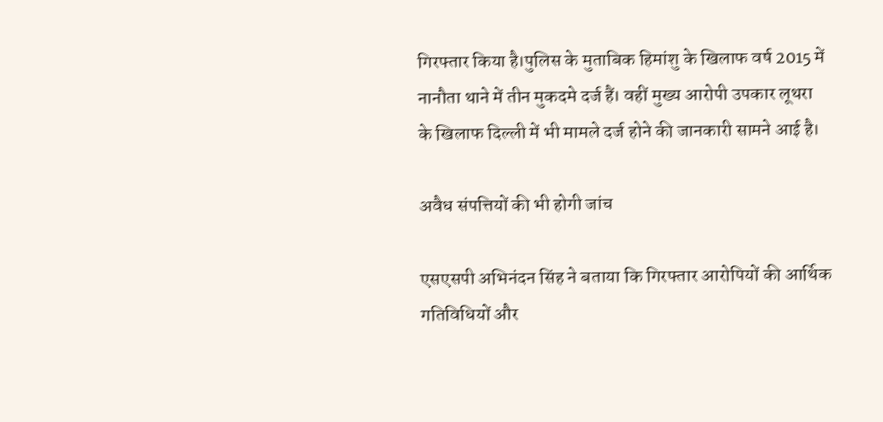गिरफ्तार किया है।पुलिस के मुताबिक हिमांशु के खिलाफ वर्ष 2015 में नानौता थाने में तीन मुकदमे दर्ज हैं। वहीं मुख्य आरोपी उपकार लूथरा के खिलाफ दिल्ली में भी मामले दर्ज होने की जानकारी सामने आई है।

अवैध संपत्तियों की भी होगी जांच

एसएसपी अभिनंदन सिंह ने बताया कि गिरफ्तार आरोपियों की आर्थिक गतिविधियों और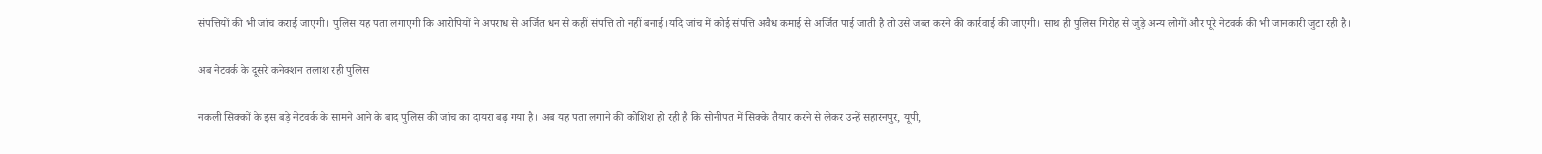संपत्तियों की भी जांच कराई जाएगी। पुलिस यह पता लगाएगी कि आरोपियों ने अपराध से अर्जित धन से कहीं संपत्ति तो नहीं बनाई।यदि जांच में कोई संपत्ति अवैध कमाई से अर्जित पाई जाती है तो उसे जब्त करने की कार्रवाई की जाएगी। साथ ही पुलिस गिरोह से जुड़े अन्य लोगों और पूरे नेटवर्क की भी जानकारी जुटा रही है।

अब नेटवर्क के दूसरे कनेक्शन तलाश रही पुलिस

नकली सिक्कों के इस बड़े नेटवर्क के सामने आने के बाद पुलिस की जांच का दायरा बढ़ गया है। अब यह पता लगाने की कोशिश हो रही है कि सोनीपत में सिक्के तैयार करने से लेकर उन्हें सहारनपुर, यूपी,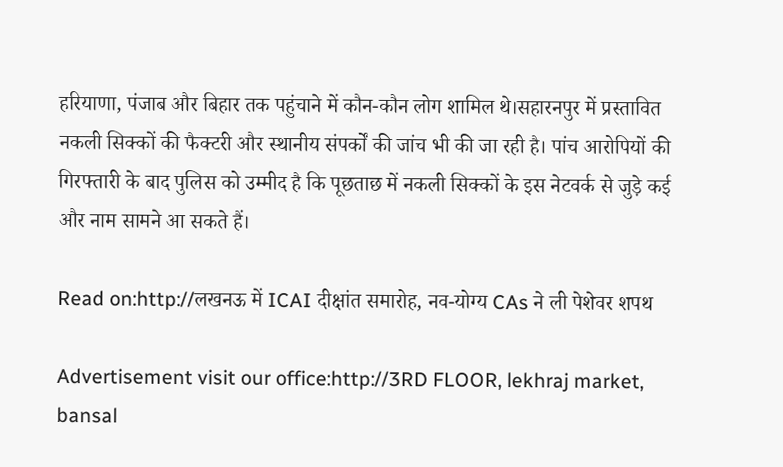हरियाणा, पंजाब और बिहार तक पहुंचाने में कौन-कौन लोग शामिल थे।सहारनपुर में प्रस्तावित नकली सिक्कों की फैक्टरी और स्थानीय संपर्कों की जांच भी की जा रही है। पांच आरोपियों की गिरफ्तारी के बाद पुलिस को उम्मीद है कि पूछताछ में नकली सिक्कों के इस नेटवर्क से जुड़े कई और नाम सामने आ सकते हैं।

Read on:http://लखनऊ में ICAI दीक्षांत समारोह, नव-योग्य CAs ने ली पेशेवर शपथ

Advertisement visit our office:http://3RD FLOOR, lekhraj market, bansal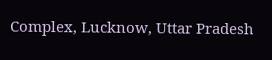Complex, Lucknow, Uttar Pradesh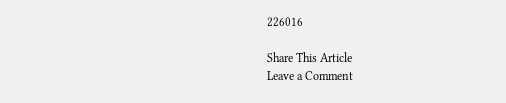226016

Share This Article
Leave a Comment